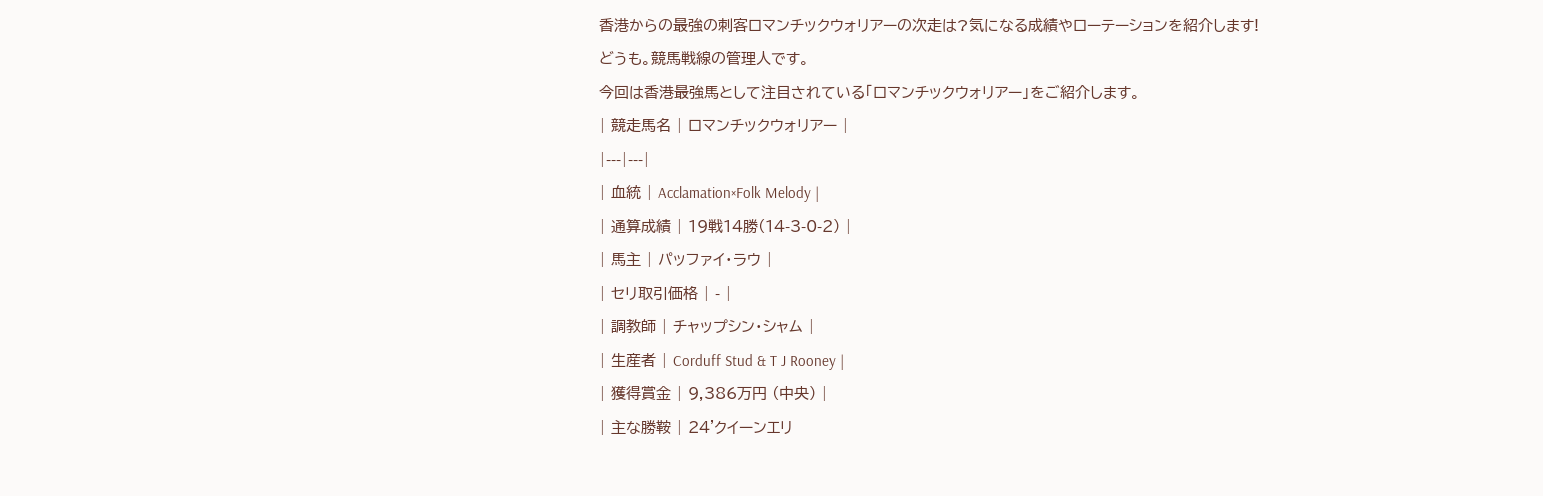香港からの最強の刺客ロマンチックウォリアーの次走は?気になる成績やローテーションを紹介します!
どうも。競馬戦線の管理人です。
今回は香港最強馬として注目されている「ロマンチックウォリアー」をご紹介します。
| 競走馬名 | ロマンチックウォリアー |
|---|---|
| 血統 | Acclamation×Folk Melody |
| 通算成績 | 19戦14勝(14-3-0-2) |
| 馬主 | パッファイ・ラウ |
| セリ取引価格 | - |
| 調教師 | チャップシン・シャム |
| 生産者 | Corduff Stud & T J Rooney |
| 獲得賞金 | 9,386万円 (中央) |
| 主な勝鞍 | 24'クイーンエリ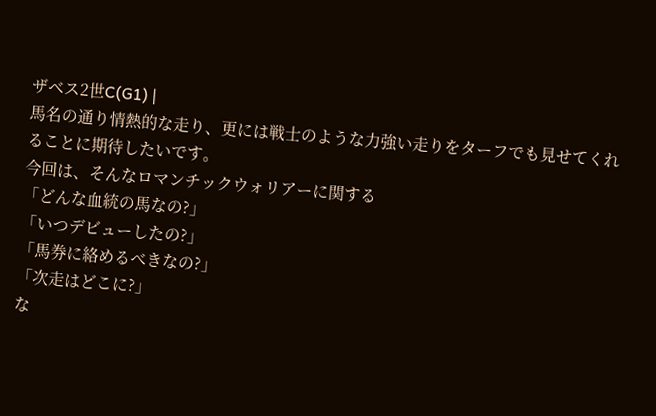ザベス2世C(G1) |
馬名の通り情熱的な走り、更には戦士のような力強い走りをターフでも見せてくれることに期待したいです。
今回は、そんなロマンチックウォリアーに関する
「どんな血統の馬なの?」
「いつデビューしたの?」
「馬券に絡めるべきなの?」
「次走はどこに?」
な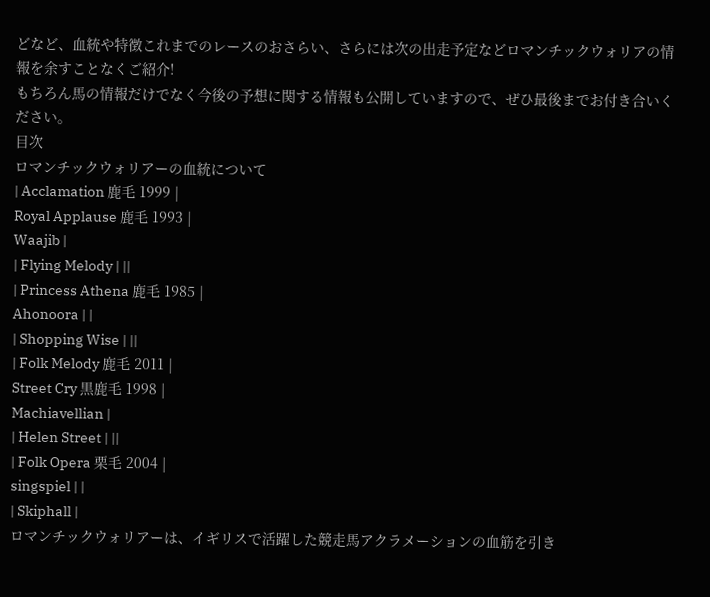どなど、血統や特徴これまでのレースのおさらい、さらには次の出走予定などロマンチックウォリアの情報を余すことなくご紹介!
もちろん馬の情報だけでなく今後の予想に関する情報も公開していますので、ぜひ最後までお付き合いください。
目次
ロマンチックウォリアーの血統について
| Acclamation 鹿毛 1999 |
Royal Applause 鹿毛 1993 |
Waajib |
| Flying Melody | ||
| Princess Athena 鹿毛 1985 |
Ahonoora | |
| Shopping Wise | ||
| Folk Melody 鹿毛 2011 |
Street Cry 黒鹿毛 1998 |
Machiavellian |
| Helen Street | ||
| Folk Opera 栗毛 2004 |
singspiel | |
| Skiphall |
ロマンチックウォリアーは、イギリスで活躍した競走馬アクラメーションの血筋を引き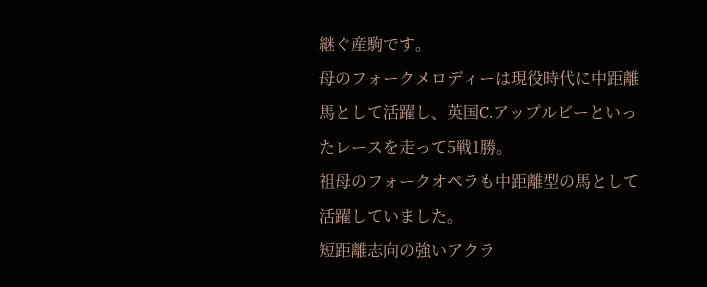継ぐ産駒です。
母のフォークメロディーは現役時代に中距離馬として活躍し、英国C.アップルビーといったレースを走って5戦1勝。
祖母のフォークオペラも中距離型の馬として活躍していました。
短距離志向の強いアクラ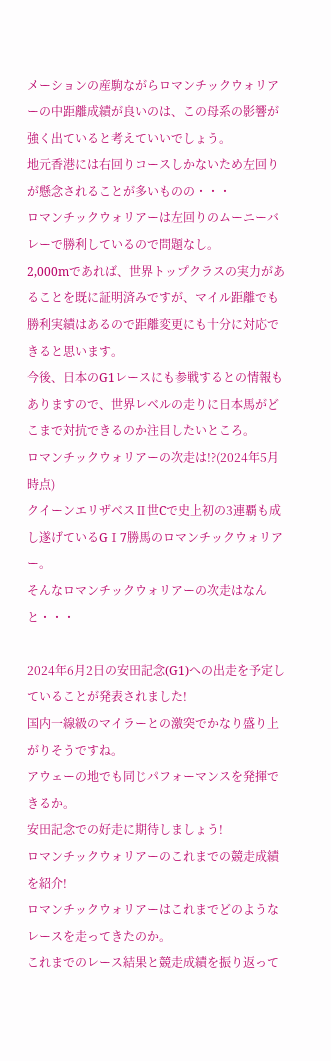メーションの産駒ながらロマンチックウォリアーの中距離成績が良いのは、この母系の影響が強く出ていると考えていいでしょう。
地元香港には右回りコースしかないため左回りが懸念されることが多いものの・・・
ロマンチックウォリアーは左回りのムーニーバレーで勝利しているので問題なし。
2,000mであれば、世界トップクラスの実力があることを既に証明済みですが、マイル距離でも勝利実績はあるので距離変更にも十分に対応できると思います。
今後、日本のG1レースにも参戦するとの情報もありますので、世界レベルの走りに日本馬がどこまで対抗できるのか注目したいところ。
ロマンチックウォリアーの次走は!?(2024年5月時点)
クイーンエリザベスⅡ世Cで史上初の3連覇も成し遂げているGⅠ7勝馬のロマンチックウォリアー。
そんなロマンチックウォリアーの次走はなんと・・・

2024年6月2日の安田記念(G1)への出走を予定していることが発表されました!
国内一線級のマイラーとの激突でかなり盛り上がりそうですね。
アウェーの地でも同じパフォーマンスを発揮できるか。
安田記念での好走に期待しましょう!
ロマンチックウォリアーのこれまでの競走成績を紹介!
ロマンチックウォリアーはこれまでどのようなレースを走ってきたのか。
これまでのレース結果と競走成績を振り返って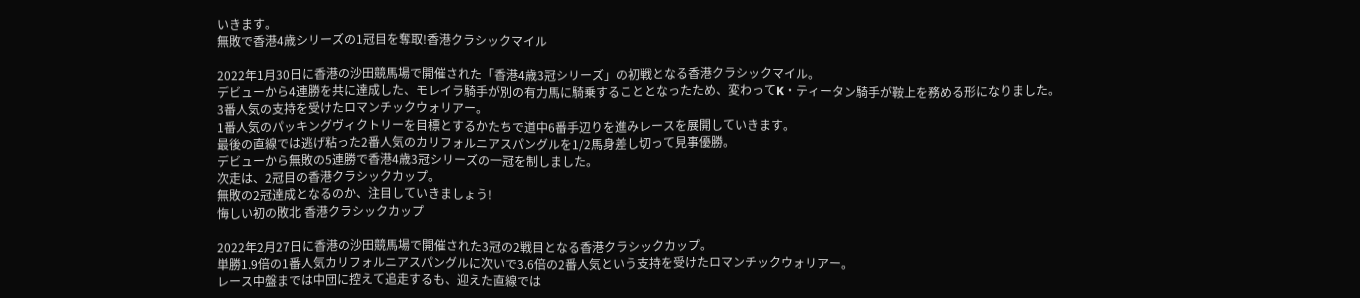いきます。
無敗で香港4歳シリーズの1冠目を奪取!香港クラシックマイル

2022年1月30日に香港の沙田競馬場で開催された「香港4歳3冠シリーズ」の初戦となる香港クラシックマイル。
デビューから4連勝を共に達成した、モレイラ騎手が別の有力馬に騎乗することとなったため、変わってK・ティータン騎手が鞍上を務める形になりました。
3番人気の支持を受けたロマンチックウォリアー。
1番人気のパッキングヴィクトリーを目標とするかたちで道中6番手辺りを進みレースを展開していきます。
最後の直線では逃げ粘った2番人気のカリフォルニアスパングルを1/2馬身差し切って見事優勝。
デビューから無敗の5連勝で香港4歳3冠シリーズの一冠を制しました。
次走は、2冠目の香港クラシックカップ。
無敗の2冠達成となるのか、注目していきましょう!
悔しい初の敗北 香港クラシックカップ

2022年2月27日に香港の沙田競馬場で開催された3冠の2戦目となる香港クラシックカップ。
単勝1.9倍の1番人気カリフォルニアスパングルに次いで3.6倍の2番人気という支持を受けたロマンチックウォリアー。
レース中盤までは中団に控えて追走するも、迎えた直線では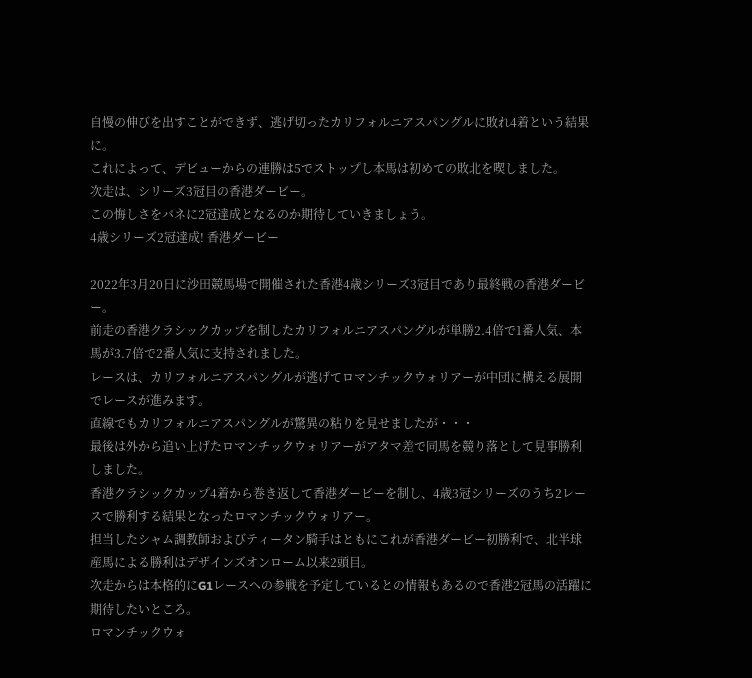自慢の伸びを出すことができず、逃げ切ったカリフォルニアスパングルに敗れ4着という結果に。
これによって、デビューからの連勝は5でストップし本馬は初めての敗北を喫しました。
次走は、シリーズ3冠目の香港ダービー。
この悔しさをバネに2冠達成となるのか期待していきましょう。
4歳シリーズ2冠達成! 香港ダービー

2022年3月20日に沙田競馬場で開催された香港4歳シリーズ3冠目であり最終戦の香港ダービー。
前走の香港クラシックカップを制したカリフォルニアスパングルが単勝2.4倍で1番人気、本馬が3.7倍で2番人気に支持されました。
レースは、カリフォルニアスパングルが逃げてロマンチックウォリアーが中団に構える展開でレースが進みます。
直線でもカリフォルニアスパングルが驚異の粘りを見せましたが・・・
最後は外から追い上げたロマンチックウォリアーがアタマ差で同馬を競り落として見事勝利しました。
香港クラシックカップ4着から巻き返して香港ダービーを制し、4歳3冠シリーズのうち2レースで勝利する結果となったロマンチックウォリアー。
担当したシャム調教師およびティータン騎手はともにこれが香港ダービー初勝利で、北半球産馬による勝利はデザインズオンローム以来2頭目。
次走からは本格的にG1レースへの参戦を予定しているとの情報もあるので香港2冠馬の活躍に期待したいところ。
ロマンチックウォ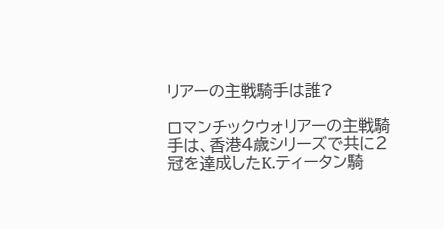リアーの主戦騎手は誰?

ロマンチックウォリアーの主戦騎手は、香港4歳シリーズで共に2冠を達成したK.ティータン騎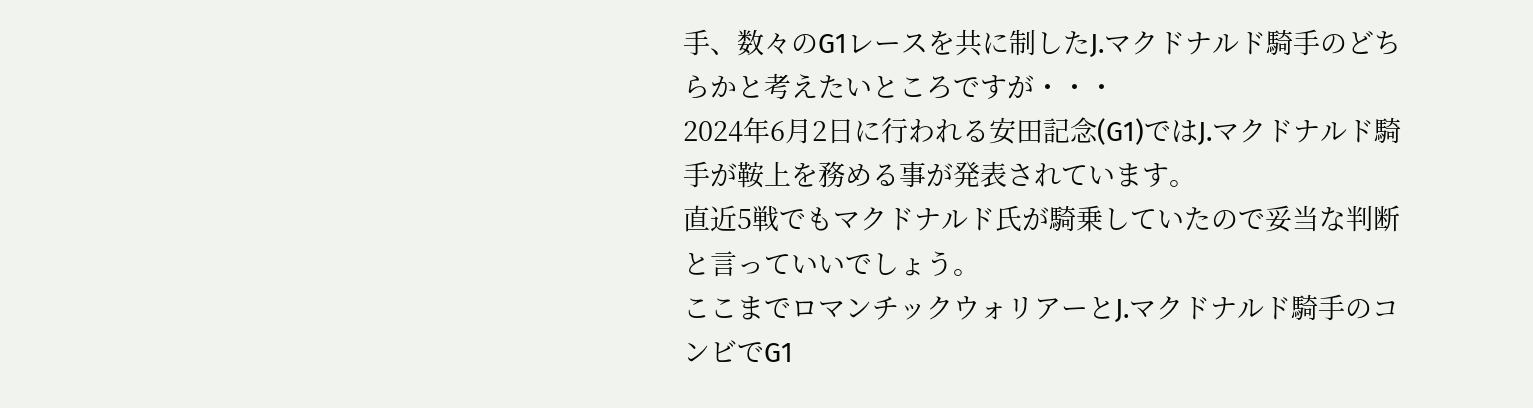手、数々のG1レースを共に制したJ.マクドナルド騎手のどちらかと考えたいところですが・・・
2024年6月2日に行われる安田記念(G1)ではJ.マクドナルド騎手が鞍上を務める事が発表されています。
直近5戦でもマクドナルド氏が騎乗していたので妥当な判断と言っていいでしょう。
ここまでロマンチックウォリアーとJ.マクドナルド騎手のコンビでG1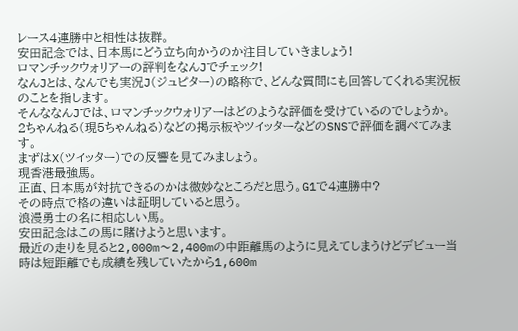レース4連勝中と相性は抜群。
安田記念では、日本馬にどう立ち向かうのか注目していきましょう!
ロマンチックウォリアーの評判をなんJでチェック!
なんJとは、なんでも実況J(ジュピター)の略称で、どんな質問にも回答してくれる実況板のことを指します。
そんななんJでは、ロマンチックウォリアーはどのような評価を受けているのでしょうか。
2ちゃんねる(現5ちゃんねる)などの掲示板やツイッターなどのSNSで評価を調べてみます。
まずはX(ツイッター)での反響を見てみましょう。
現香港最強馬。
正直、日本馬が対抗できるのかは微妙なところだと思う。G1で4連勝中?
その時点で格の違いは証明していると思う。
浪漫勇士の名に相応しい馬。
安田記念はこの馬に賭けようと思います。
最近の走りを見ると2,000m〜2,400mの中距離馬のように見えてしまうけどデビュー当時は短距離でも成績を残していたから1,600m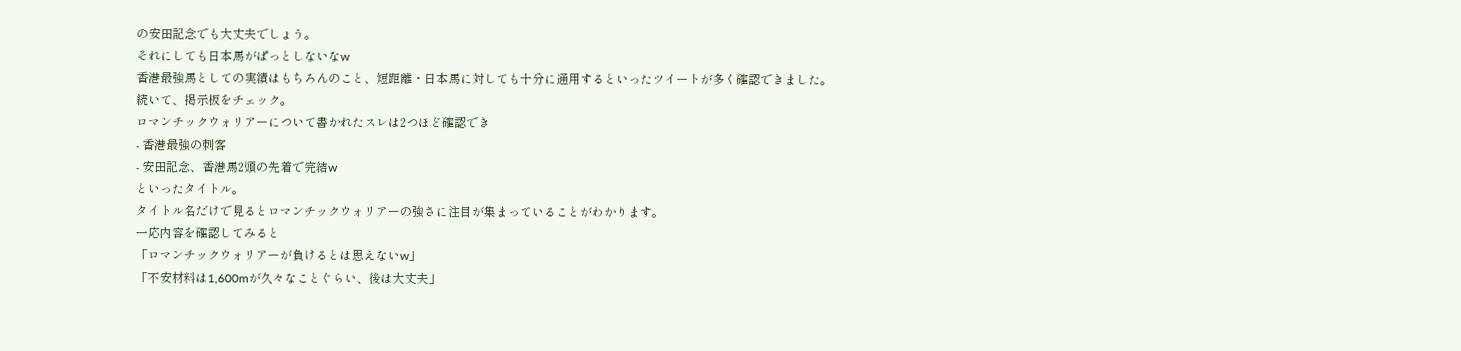の安田記念でも大丈夫でしょう。
それにしても日本馬がぱっとしないなw
香港最強馬としての実績はもちろんのこと、短距離・日本馬に対しても十分に通用するといったツイートが多く確認できました。
続いて、掲示板をチェック。
ロマンチックウォリアーについて書かれたスレは2つほど確認でき
- 香港最強の刺客
- 安田記念、香港馬2頭の先着で完結w
といったタイトル。
タイトル名だけで見るとロマンチックウォリアーの強さに注目が集まっていることがわかります。
一応内容を確認してみると
「ロマンチックウォリアーが負けるとは思えないw」
「不安材料は1,600mが久々なことぐらい、後は大丈夫」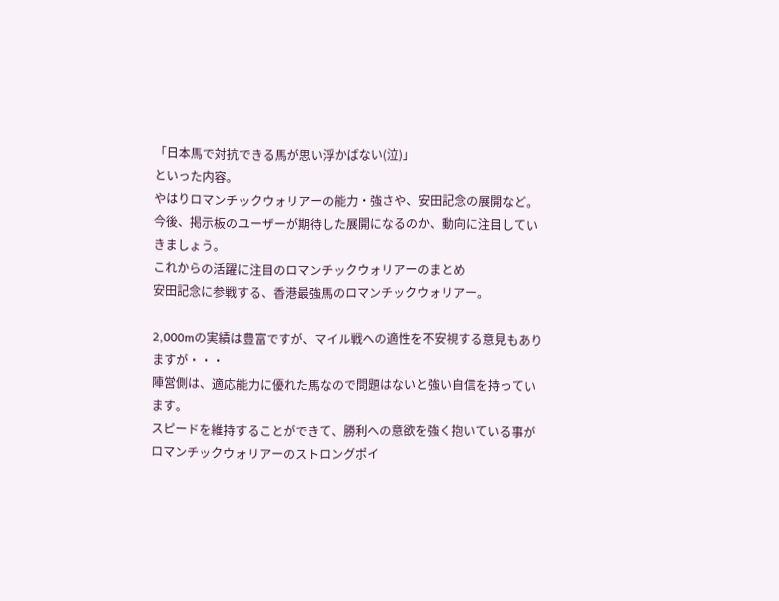「日本馬で対抗できる馬が思い浮かばない(泣)」
といった内容。
やはりロマンチックウォリアーの能力・強さや、安田記念の展開など。
今後、掲示板のユーザーが期待した展開になるのか、動向に注目していきましょう。
これからの活躍に注目のロマンチックウォリアーのまとめ
安田記念に参戦する、香港最強馬のロマンチックウォリアー。

2,000mの実績は豊富ですが、マイル戦への適性を不安視する意見もありますが・・・
陣営側は、適応能力に優れた馬なので問題はないと強い自信を持っています。
スピードを維持することができて、勝利への意欲を強く抱いている事がロマンチックウォリアーのストロングポイ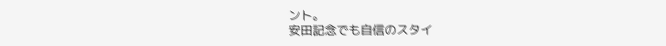ント。
安田記念でも自信のスタイ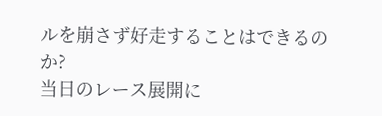ルを崩さず好走することはできるのか?
当日のレース展開に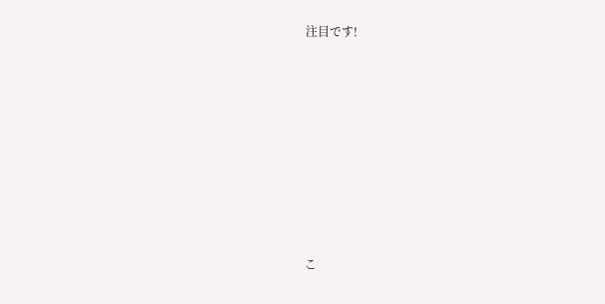注目です!










こ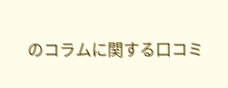のコラムに関する口コミ